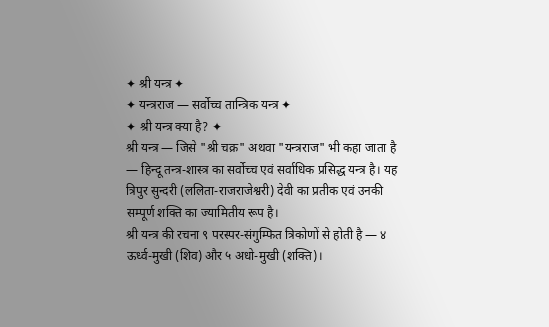✦ श्री यन्त्र ✦
✦ यन्त्रराज — सर्वोच्च तान्त्रिक यन्त्र ✦
✦ श्री यन्त्र क्या है? ✦
श्री यन्त्र — जिसे "श्री चक्र" अथवा "यन्त्रराज" भी कहा जाता है — हिन्दू तन्त्र-शास्त्र का सर्वोच्च एवं सर्वाधिक प्रसिद्ध यन्त्र है। यह त्रिपुर सुन्दरी (ललिता-राजराजेश्वरी) देवी का प्रतीक एवं उनकी सम्पूर्ण शक्ति का ज्यामितीय रूप है।
श्री यन्त्र की रचना ९ परस्पर-संगुम्फित त्रिकोणों से होती है — ४ ऊर्ध्व-मुखी (शिव) और ५ अधो-मुखी (शक्ति)।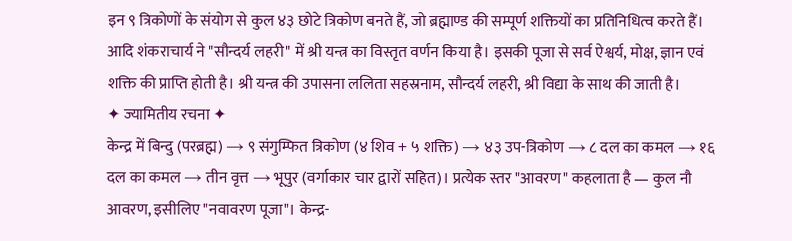इन ९ त्रिकोणों के संयोग से कुल ४३ छोटे त्रिकोण बनते हैं, जो ब्रह्माण्ड की सम्पूर्ण शक्तियों का प्रतिनिधित्व करते हैं।
आदि शंकराचार्य ने "सौन्दर्य लहरी" में श्री यन्त्र का विस्तृत वर्णन किया है। इसकी पूजा से सर्व ऐश्वर्य, मोक्ष, ज्ञान एवं शक्ति की प्राप्ति होती है। श्री यन्त्र की उपासना ललिता सहस्रनाम, सौन्दर्य लहरी, श्री विद्या के साथ की जाती है।
✦ ज्यामितीय रचना ✦
केन्द्र में बिन्दु (परब्रह्म) → ९ संगुम्फित त्रिकोण (४ शिव + ५ शक्ति) → ४३ उप-त्रिकोण → ८ दल का कमल → १६ दल का कमल → तीन वृत्त → भूपुर (वर्गाकार चार द्वारों सहित)। प्रत्येक स्तर "आवरण" कहलाता है — कुल नौ आवरण, इसीलिए "नवावरण पूजा"। केन्द्र-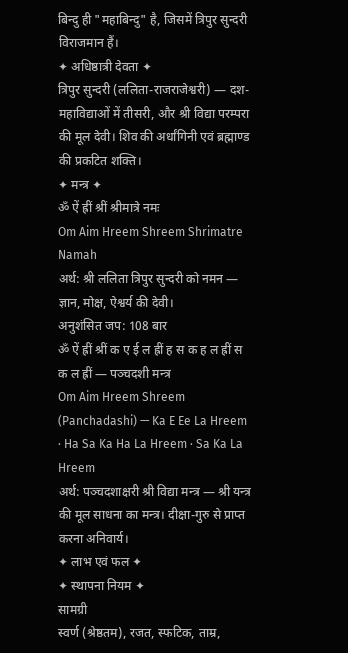बिन्दु ही "महाबिन्दु" है, जिसमें त्रिपुर सुन्दरी विराजमान हैं।
✦ अधिष्ठात्री देवता ✦
त्रिपुर सुन्दरी (ललिता-राजराजेश्वरी) — दश-महाविद्याओं में तीसरी, और श्री विद्या परम्परा की मूल देवी। शिव की अर्धांगिनी एवं ब्रह्माण्ड की प्रकटित शक्ति।
✦ मन्त्र ✦
ॐ ऐं ह्रीं श्रीं श्रीमात्रे नमः
Om Aim Hreem Shreem Shrimatre Namah
अर्थ: श्री ललिता त्रिपुर सुन्दरी को नमन — ज्ञान, मोक्ष, ऐश्वर्य की देवी।
अनुशंसित जप: 108 बार
ॐ ऐं ह्रीं श्रीं क ए ई ल ह्रीं ह स क ह ल ह्रीं स क ल ह्रीं — पञ्चदशी मन्त्र
Om Aim Hreem Shreem (Panchadashi) — Ka E Ee La Hreem · Ha Sa Ka Ha La Hreem · Sa Ka La Hreem
अर्थ: पञ्चदशाक्षरी श्री विद्या मन्त्र — श्री यन्त्र की मूल साधना का मन्त्र। दीक्षा-गुरु से प्राप्त करना अनिवार्य।
✦ लाभ एवं फल ✦
✦ स्थापना नियम ✦
सामग्री
स्वर्ण (श्रेष्ठतम), रजत, स्फटिक, ताम्र,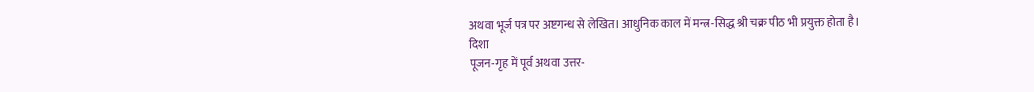अथवा भूर्ज पत्र पर अष्टगन्ध से लेखित। आधुनिक काल में मन्त्र-सिद्ध श्री चक्र पीठ भी प्रयुक्त होता है।
दिशा
पूजन-गृह में पूर्व अथवा उत्तर-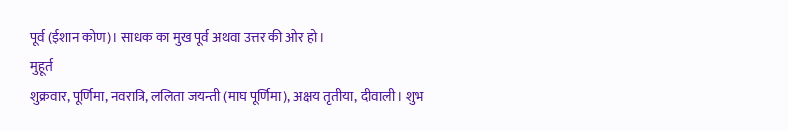पूर्व (ईशान कोण)। साधक का मुख पूर्व अथवा उत्तर की ओर हो।
मुहूर्त
शुक्रवार, पूर्णिमा, नवरात्रि, ललिता जयन्ती (माघ पूर्णिमा), अक्षय तृतीया, दीवाली। शुभ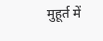मुहूर्त में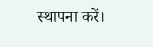स्थापना करें।